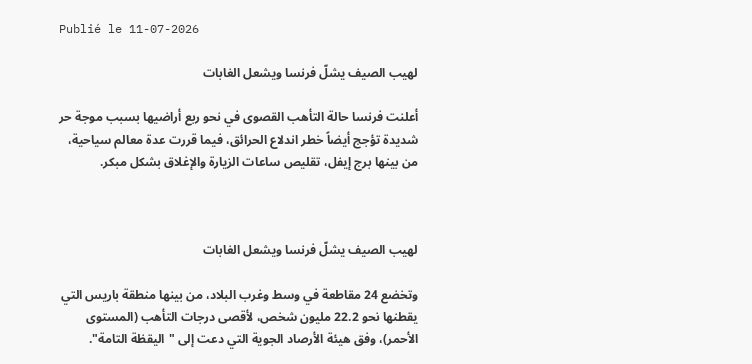Publié le 11-07-2026

لهيب الصيف يشلّ فرنسا ويشعل الغابات

أعلنت فرنسا حالة التأهب القصوى في نحو ربع أراضيها بسبب موجة حر شديدة تؤجج أيضاً خطر اندلاع الحرائق، فيما قررت عدة معالم سياحية، من بينها برج إيفل، تقليص ساعات الزيارة والإغلاق بشكل مبكر.



لهيب الصيف يشلّ فرنسا ويشعل الغابات

وتخضع 24 مقاطعة في وسط وغرب البلاد، من بينها منطقة باريس التي يقطنها نحو 22.2 مليون شخص، لأقصى درجات التأهب (المستوى الأحمر)، وفق هيئة الأرصاد الجوية التي دعت إلى "اليقظة التامة".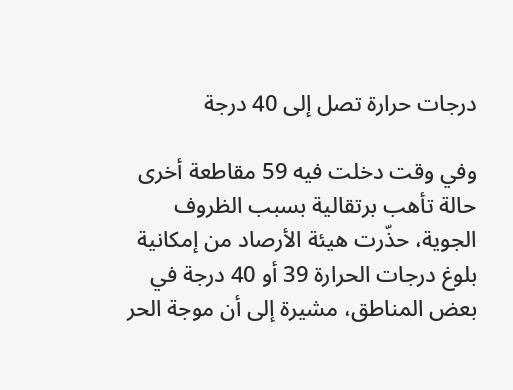درجات حرارة تصل إلى 40 درجة

وفي وقت دخلت فيه 59 مقاطعة أخرى حالة تأهب برتقالية بسبب الظروف الجوية، حذّرت هيئة الأرصاد من إمكانية بلوغ درجات الحرارة 39 أو 40 درجة في بعض المناطق، مشيرة إلى أن موجة الحر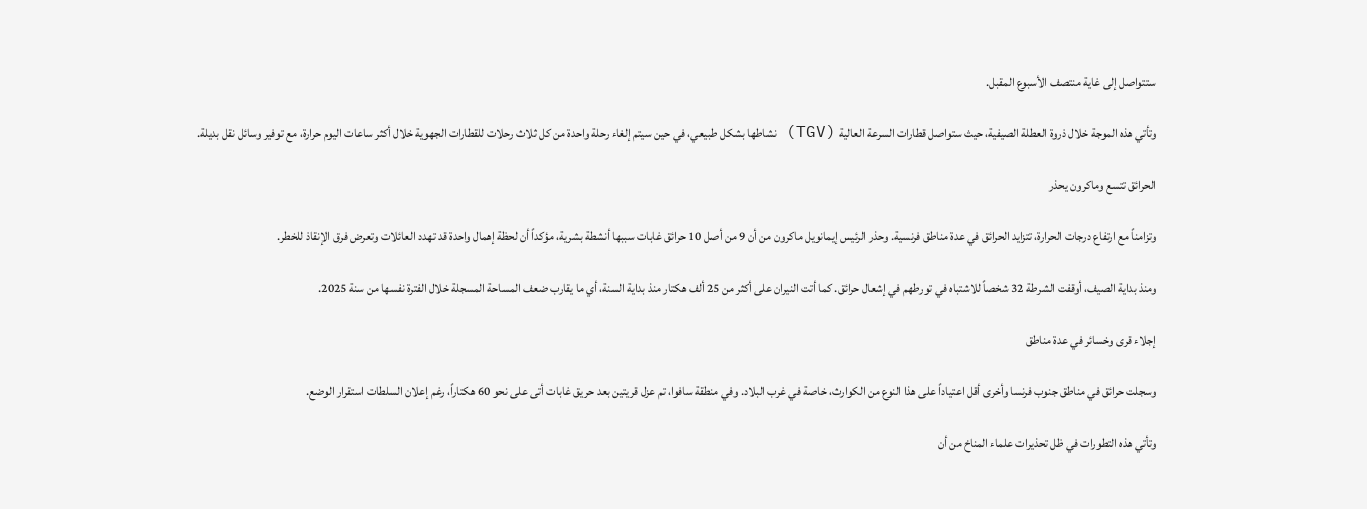ستتواصل إلى غاية منتصف الأسبوع المقبل.

وتأتي هذه الموجة خلال ذروة العطلة الصيفية، حيث ستواصل قطارات السرعة العالية (TGV) نشاطها بشكل طبيعي، في حين سيتم إلغاء رحلة واحدة من كل ثلاث رحلات للقطارات الجهوية خلال أكثر ساعات اليوم حرارة، مع توفير وسائل نقل بديلة.

الحرائق تتسع وماكرون يحذر

وتزامناً مع ارتفاع درجات الحرارة، تتزايد الحرائق في عدة مناطق فرنسية. وحذر الرئيس إيمانويل ماكرون من أن 9 من أصل 10 حرائق غابات سببها أنشطة بشرية، مؤكداً أن لحظة إهمال واحدة قد تهدد العائلات وتعرض فرق الإنقاذ للخطر.

ومنذ بداية الصيف، أوقفت الشرطة 32 شخصاً للاشتباه في تورطهم في إشعال حرائق. كما أتت النيران على أكثر من 25 ألف هكتار منذ بداية السنة، أي ما يقارب ضعف المساحة المسجلة خلال الفترة نفسها من سنة 2025.

إجلاء قرى وخسائر في عدة مناطق

وسجلت حرائق في مناطق جنوب فرنسا وأخرى أقل اعتياداً على هذا النوع من الكوارث، خاصة في غرب البلاد. وفي منطقة سافوا، تم عزل قريتين بعد حريق غابات أتى على نحو 60 هكتاراً، رغم إعلان السلطات استقرار الوضع.

وتأتي هذه التطورات في ظل تحذيرات علماء المناخ من أن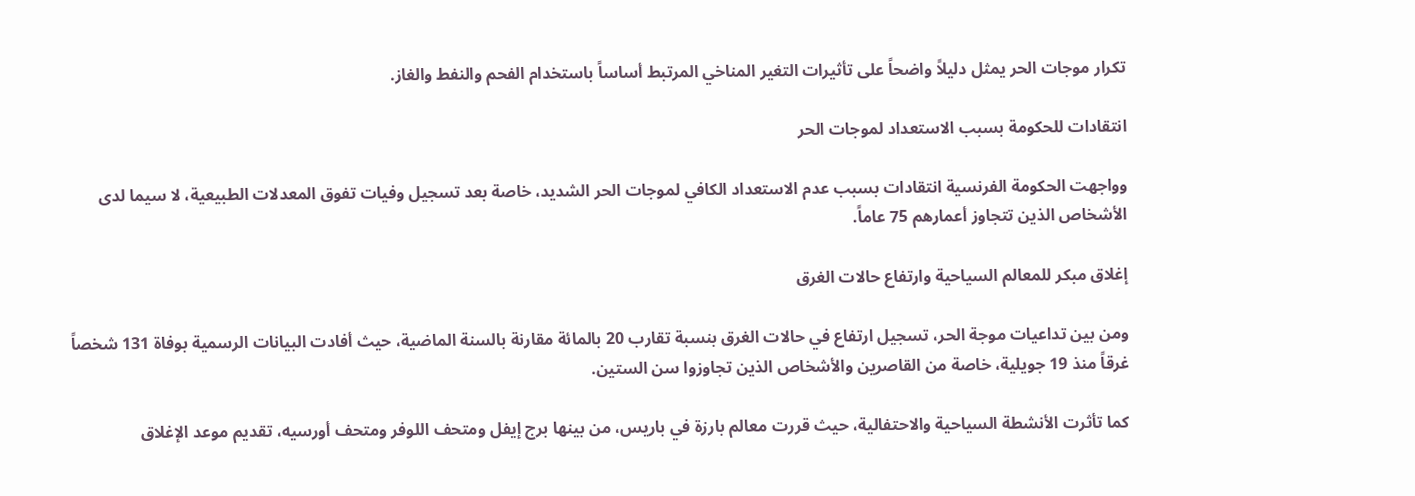تكرار موجات الحر يمثل دليلاً واضحاً على تأثيرات التغير المناخي المرتبط أساساً باستخدام الفحم والنفط والغاز.

انتقادات للحكومة بسبب الاستعداد لموجات الحر

وواجهت الحكومة الفرنسية انتقادات بسبب عدم الاستعداد الكافي لموجات الحر الشديد، خاصة بعد تسجيل وفيات تفوق المعدلات الطبيعية، لا سيما لدى الأشخاص الذين تتجاوز أعمارهم 75 عاماً.

إغلاق مبكر للمعالم السياحية وارتفاع حالات الغرق

ومن بين تداعيات موجة الحر، تسجيل ارتفاع في حالات الغرق بنسبة تقارب 20 بالمائة مقارنة بالسنة الماضية، حيث أفادت البيانات الرسمية بوفاة 131 شخصاً غرقاً منذ 19 جويلية، خاصة من القاصرين والأشخاص الذين تجاوزوا سن الستين.

كما تأثرت الأنشطة السياحية والاحتفالية، حيث قررت معالم بارزة في باريس، من بينها برج إيفل ومتحف اللوفر ومتحف أورسيه، تقديم موعد الإغلاق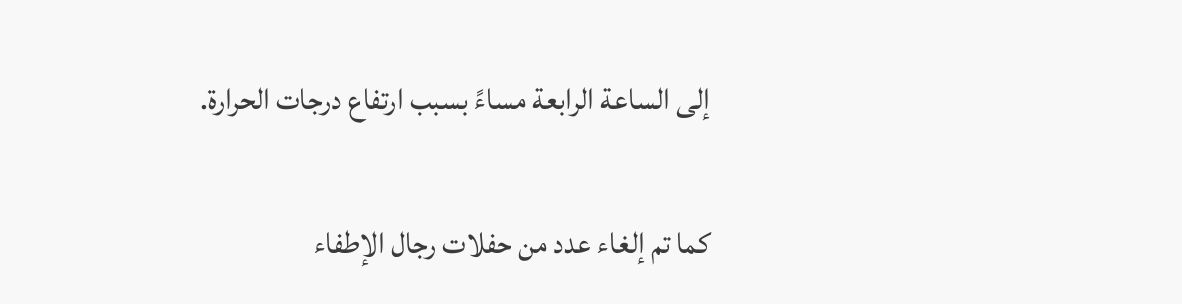إلى الساعة الرابعة مساءً بسبب ارتفاع درجات الحرارة.

كما تم إلغاء عدد من حفلات رجال الإطفاء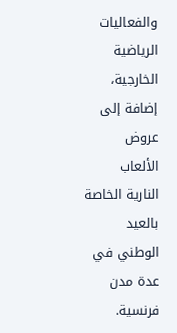والفعاليات الرياضية الخارجية، إضافة إلى عروض الألعاب النارية الخاصة بالعيد الوطني في عدة مدن فرنسية.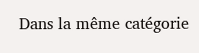Dans la même catégorie